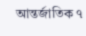আন্তর্জাতিক ৭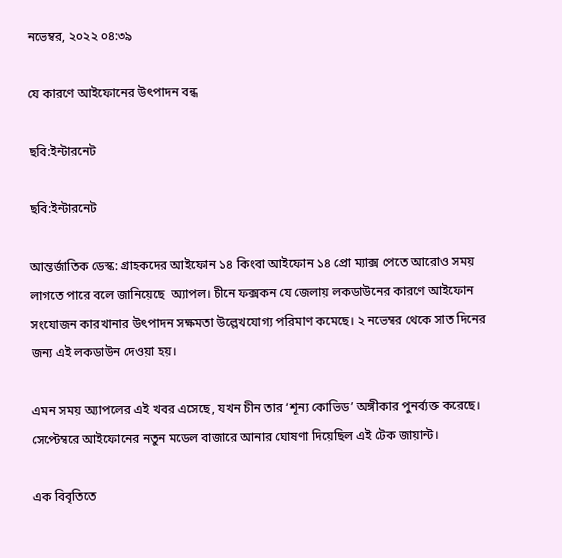নভেম্বর, ২০২২ ০৪:৩৯

যে কারণে আইফোনের উৎপাদন বন্ধ

ছবি:ইন্টারনেট

ছবি:ইন্টারনেট

আন্তর্জাতিক ডেস্ক: গ্রাহকদের আইফোন ১৪ কিংবা আইফোন ১৪ প্রো ম্যাক্স পেতে আরোও সময় লাগতে পারে বলে জানিয়েছে  অ্যাপল। চীনে ফক্সকন যে জেলায় লকডাউনের কারণে আইফোন সংযোজন কারখানার উৎপাদন সক্ষমতা উল্লেখযোগ্য পরিমাণ কমেছে। ২ নভেম্বর থেকে সাত দিনের জন্য এই লকডাউন দেওয়া হয়।

এমন সময় অ্যাপলের এই খবর এসেছে, যখন চীন তার ‘শূন্য কোভিড’ অঙ্গীকার পুনর্ব্যক্ত করেছে। সেপ্টেম্বরে আইফোনের নতুন মডেল বাজারে আনার ঘোষণা দিয়েছিল এই টেক জায়ান্ট।

এক বিবৃতিতে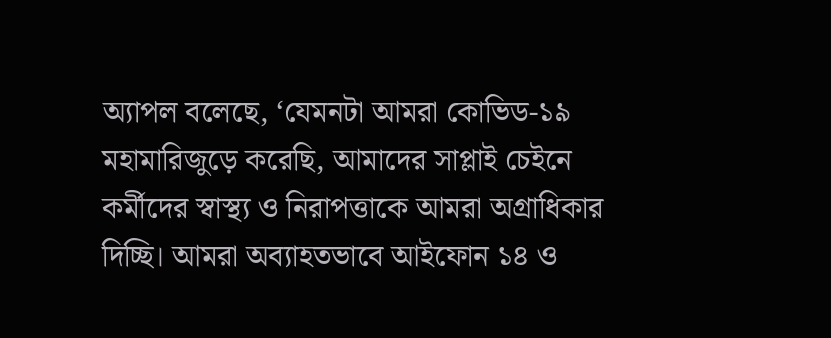অ্যাপল বলেছে, ‘যেমনটা আমরা কোভিড-১৯ মহামারিজুড়ে করেছি, আমাদের সাপ্লাই চেইনে কর্মীদের স্বাস্থ্য ও নিরাপত্তাকে আমরা অগ্রাধিকার দিচ্ছি। আমরা অব্যাহতভাবে আইফোন ১৪ ও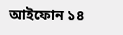আইফোন ১৪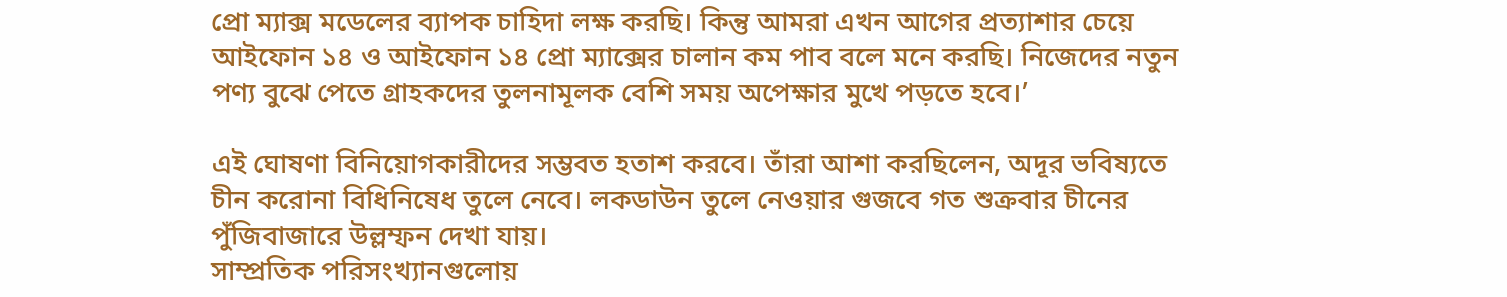প্রো ম্যাক্স মডেলের ব্যাপক চাহিদা লক্ষ করছি। কিন্তু আমরা এখন আগের প্রত্যাশার চেয়ে আইফোন ১৪ ও আইফোন ১৪ প্রো ম্যাক্সের চালান কম পাব বলে মনে করছি। নিজেদের নতুন পণ্য বুঝে পেতে গ্রাহকদের তুলনামূলক বেশি সময় অপেক্ষার মুখে পড়তে হবে।’

এই ঘোষণা বিনিয়োগকারীদের সম্ভবত হতাশ করবে। তাঁরা আশা করছিলেন, অদূর ভবিষ্যতে চীন করোনা বিধিনিষেধ তুলে নেবে। লকডাউন তুলে নেওয়ার গুজবে গত শুক্রবার চীনের পুঁজিবাজারে উল্লম্ফন দেখা যায়।
সাম্প্রতিক পরিসংখ্যানগুলোয়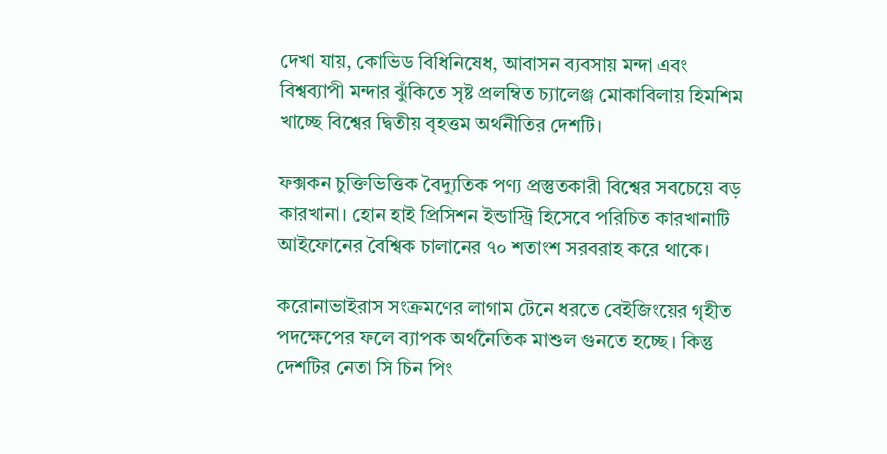দেখা যায়, কোভিড বিধিনিষেধ, আবাসন ব্যবসায় মন্দা এবং বিশ্বব্যাপী মন্দার ঝুঁকিতে সৃষ্ট প্রলম্বিত চ্যালেঞ্জ মোকাবিলায় হিমশিম খাচ্ছে বিশ্বের দ্বিতীয় বৃহত্তম অর্থনীতির দেশটি।

ফক্সকন চুক্তিভিত্তিক বৈদ্যুতিক পণ্য প্রস্তুতকারী বিশ্বের সবচেয়ে বড় কারখানা। হোন হাই প্রিসিশন ইন্ডাস্ট্রি হিসেবে পরিচিত কারখানাটি আইফোনের বৈশ্বিক চালানের ৭০ শতাংশ সরবরাহ করে থাকে।

করোনাভাইরাস সংক্রমণের লাগাম টেনে ধরতে বেইজিংয়ের গৃহীত পদক্ষেপের ফলে ব্যাপক অর্থনৈতিক মাশুল গুনতে হচ্ছে। কিন্তু দেশটির নেতা সি চিন পিং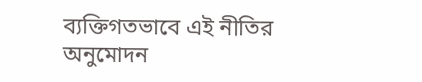ব্যক্তিগতভাবে এই নীতির অনুমোদন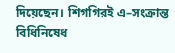দিয়েছেন। শিগগিরই এ–সংক্রান্ত বিধিনিষেধ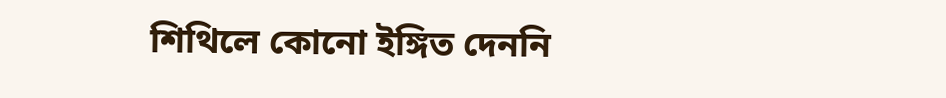শিথিলে কোনো ইঙ্গিত দেননি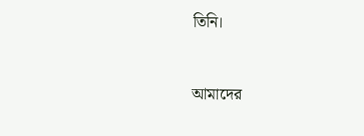তিনি।



আমাদের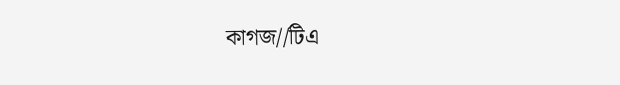কাগজ//টিএ